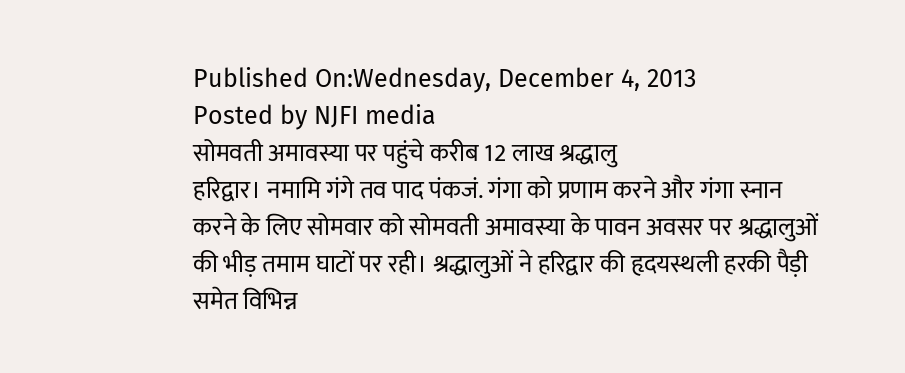Published On:Wednesday, December 4, 2013
Posted by NJFI media
सोमवती अमावस्या पर पहुंचे करीब 12 लाख श्रद्धालु
हरिद्वार। नमामि गंगे तव पाद पंकजं. गंगा को प्रणाम करने और गंगा स्नान करने के लिए सोमवार को सोमवती अमावस्या के पावन अवसर पर श्रद्धालुओं की भीड़ तमाम घाटों पर रही। श्रद्धालुओं ने हरिद्वार की हृदयस्थली हरकी पैड़ी समेत विभिन्न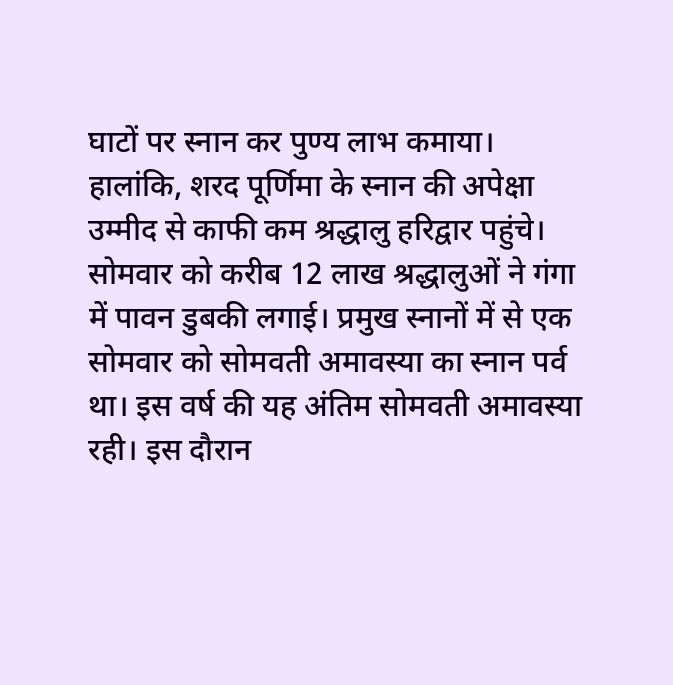घाटों पर स्नान कर पुण्य लाभ कमाया।
हालांकि, शरद पूर्णिमा के स्नान की अपेक्षा उम्मीद से काफी कम श्रद्धालु हरिद्वार पहुंचे। सोमवार को करीब 12 लाख श्रद्धालुओं ने गंगा में पावन डुबकी लगाई। प्रमुख स्नानों में से एक सोमवार को सोमवती अमावस्या का स्नान पर्व था। इस वर्ष की यह अंतिम सोमवती अमावस्या रही। इस दौरान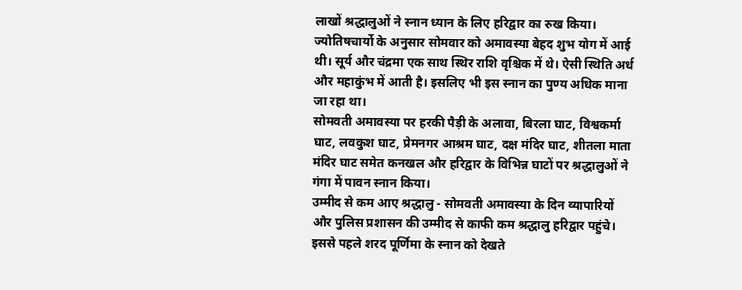लाखों श्रद्धालुओं ने स्नान ध्यान के लिए हरिद्वार का रुख किया। ज्योतिषचार्यो के अनुसार सोमवार को अमावस्या बेहद शुभ योग में आई थी। सूर्य और चंद्रमा एक साथ स्थिर राशि वृश्चिक में थे। ऐसी स्थिति अर्ध और महाकुंभ में आती है। इसलिए भी इस स्नान का पुण्य अधिक माना जा रहा था।
सोमवती अमावस्या पर हरकी पैड़ी के अलावा, बिरला घाट, विश्वकर्मा घाट, लवकुश घाट, प्रेमनगर आश्रम घाट, दक्ष मंदिर घाट, शीतला माता मंदिर घाट समेत कनखल और हरिद्वार के विभिन्न घाटों पर श्रद्धालुओं ने गंगा में पावन स्नान किया।
उम्मीद से कम आए श्रद्धालु - सोमवती अमावस्या के दिन व्यापारियों और पुलिस प्रशासन की उम्मीद से काफी कम श्रद्धालु हरिद्वार पहुंचे। इससे पहले शरद पूर्णिमा के स्नान को देखते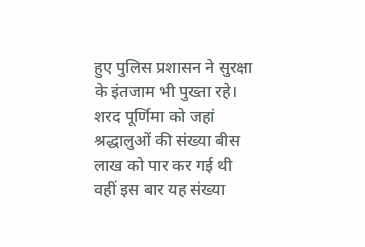हुए पुलिस प्रशासन ने सुरक्षा के इंतजाम भी पुख्ता रहे। शरद पूर्णिमा को जहां श्रद्धालुओं की संख्या बीस लाख को पार कर गई थी वहीं इस बार यह संख्या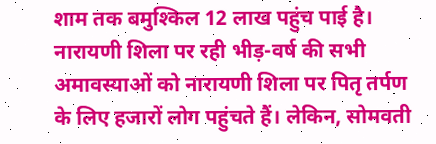शाम तक बमुश्किल 12 लाख पहुंच पाई है।
नारायणी शिला पर रही भीड़-वर्ष की सभी अमावस्याओं को नारायणी शिला पर पितृ तर्पण के लिए हजारों लोग पहुंचते हैं। लेकिन, सोमवती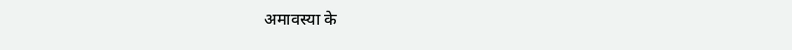अमावस्या के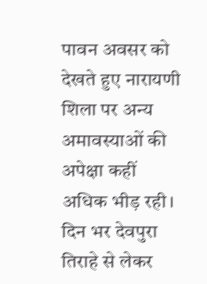पावन अवसर को देखते हुए नारायणी शिला पर अन्य अमावस्याओं की अपेक्षा कहीं अधिक भीड़ रही। दिन भर देवपुरा तिराहे से लेकर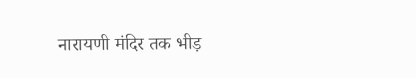नारायणी मंदिर तक भीड़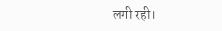लगी रही।